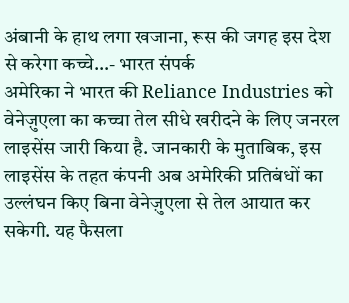अंबानी के हाथ लगा खजाना, रूस की जगह इस देश से करेगा कच्चे…- भारत संपर्क
अमेरिका ने भारत की Reliance Industries को वेनेज़ुएला का कच्चा तेल सीधे खरीदने के लिए जनरल लाइसेंस जारी किया है. जानकारी के मुताबिक, इस लाइसेंस के तहत कंपनी अब अमेरिकी प्रतिबंधों का उल्लंघन किए बिना वेनेज़ुएला से तेल आयात कर सकेगी. यह फैसला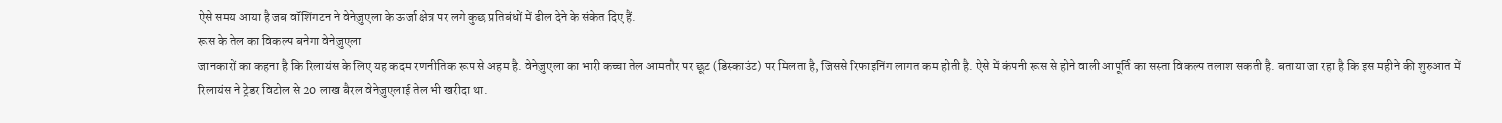ऐसे समय आया है जब वॉशिंगटन ने वेनेज़ुएला के ऊर्जा क्षेत्र पर लगे कुछ प्रतिबंधों में ढील देने के संकेत दिए हैं.
रूस के तेल का विकल्प बनेगा वेनेज़ुएला
जानकारों का कहना है कि रिलायंस के लिए यह कदम रणनीतिक रूप से अहम है. वेनेज़ुएला का भारी कच्चा तेल आमतौर पर छूट (डिस्काउंट) पर मिलता है, जिससे रिफाइनिंग लागत कम होती है. ऐसे में कंपनी रूस से होने वाली आपूर्ति का सस्ता विकल्प तलाश सकती है. बताया जा रहा है कि इस महीने की शुरुआत में रिलायंस ने ट्रेडर विटोल से 20 लाख बैरल वेनेज़ुएलाई तेल भी खरीदा था.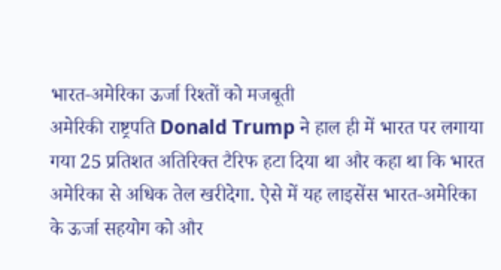भारत-अमेरिका ऊर्जा रिश्तों को मजबूती
अमेरिकी राष्ट्रपति Donald Trump ने हाल ही में भारत पर लगाया गया 25 प्रतिशत अतिरिक्त टैरिफ हटा दिया था और कहा था कि भारत अमेरिका से अधिक तेल खरीदेगा. ऐसे में यह लाइसेंस भारत-अमेरिका के ऊर्जा सहयोग को और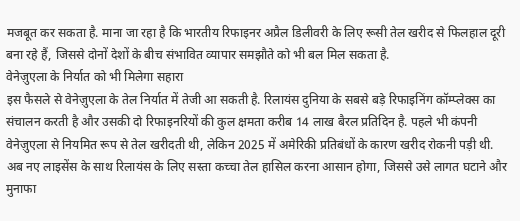मजबूत कर सकता है. माना जा रहा है कि भारतीय रिफाइनर अप्रैल डिलीवरी के लिए रूसी तेल खरीद से फिलहाल दूरी बना रहे हैं, जिससे दोनों देशों के बीच संभावित व्यापार समझौते को भी बल मिल सकता है.
वेनेज़ुएला के निर्यात को भी मिलेगा सहारा
इस फैसले से वेनेज़ुएला के तेल निर्यात में तेजी आ सकती है. रिलायंस दुनिया के सबसे बड़े रिफाइनिंग कॉम्प्लेक्स का संचालन करती है और उसकी दो रिफाइनरियों की कुल क्षमता करीब 14 लाख बैरल प्रतिदिन है. पहले भी कंपनी वेनेज़ुएला से नियमित रूप से तेल खरीदती थी, लेकिन 2025 में अमेरिकी प्रतिबंधों के कारण खरीद रोकनी पड़ी थी. अब नए लाइसेंस के साथ रिलायंस के लिए सस्ता कच्चा तेल हासिल करना आसान होगा, जिससे उसे लागत घटाने और मुनाफा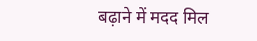बढ़ाने में मदद मिल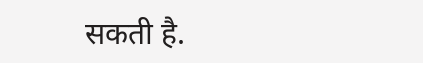सकती है.